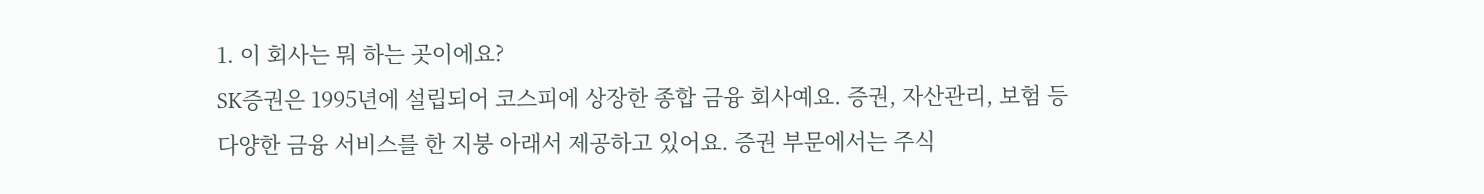1. 이 회사는 뭐 하는 곳이에요?
SK증권은 1995년에 설립되어 코스피에 상장한 종합 금융 회사예요. 증권, 자산관리, 보험 등 다양한 금융 서비스를 한 지붕 아래서 제공하고 있어요. 증권 부문에서는 주식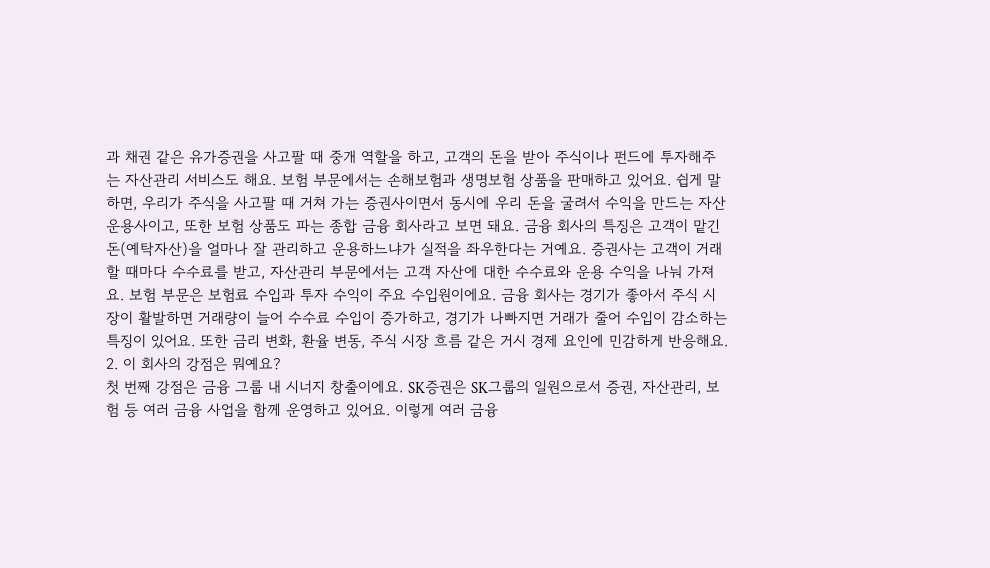과 채권 같은 유가증권을 사고팔 때 중개 역할을 하고, 고객의 돈을 받아 주식이나 펀드에 투자해주는 자산관리 서비스도 해요. 보험 부문에서는 손해보험과 생명보험 상품을 판매하고 있어요. 쉽게 말하면, 우리가 주식을 사고팔 때 거쳐 가는 증권사이면서 동시에 우리 돈을 굴려서 수익을 만드는 자산운용사이고, 또한 보험 상품도 파는 종합 금융 회사라고 보면 돼요. 금융 회사의 특징은 고객이 맡긴 돈(예탁자산)을 얼마나 잘 관리하고 운용하느냐가 실적을 좌우한다는 거예요. 증권사는 고객이 거래할 때마다 수수료를 받고, 자산관리 부문에서는 고객 자산에 대한 수수료와 운용 수익을 나눠 가져요. 보험 부문은 보험료 수입과 투자 수익이 주요 수입원이에요. 금융 회사는 경기가 좋아서 주식 시장이 활발하면 거래량이 늘어 수수료 수입이 증가하고, 경기가 나빠지면 거래가 줄어 수입이 감소하는 특징이 있어요. 또한 금리 변화, 환율 변동, 주식 시장 흐름 같은 거시 경제 요인에 민감하게 반응해요.
2. 이 회사의 강점은 뭐예요?
첫 번째 강점은 금융 그룹 내 시너지 창출이에요. SK증권은 SK그룹의 일원으로서 증권, 자산관리, 보험 등 여러 금융 사업을 함께 운영하고 있어요. 이렇게 여러 금융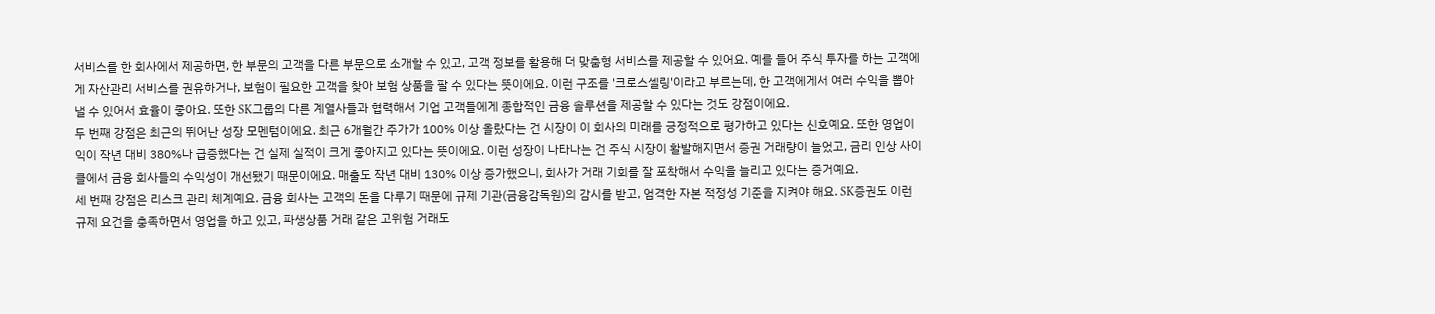서비스를 한 회사에서 제공하면, 한 부문의 고객을 다른 부문으로 소개할 수 있고, 고객 정보를 활용해 더 맞춤형 서비스를 제공할 수 있어요. 예를 들어 주식 투자를 하는 고객에게 자산관리 서비스를 권유하거나, 보험이 필요한 고객을 찾아 보험 상품을 팔 수 있다는 뜻이에요. 이런 구조를 '크로스셀링'이라고 부르는데, 한 고객에게서 여러 수익을 뽑아낼 수 있어서 효율이 좋아요. 또한 SK그룹의 다른 계열사들과 협력해서 기업 고객들에게 종합적인 금융 솔루션을 제공할 수 있다는 것도 강점이에요.
두 번째 강점은 최근의 뛰어난 성장 모멘텀이에요. 최근 6개월간 주가가 100% 이상 올랐다는 건 시장이 이 회사의 미래를 긍정적으로 평가하고 있다는 신호예요. 또한 영업이익이 작년 대비 380%나 급증했다는 건 실제 실적이 크게 좋아지고 있다는 뜻이에요. 이런 성장이 나타나는 건 주식 시장이 활발해지면서 증권 거래량이 늘었고, 금리 인상 사이클에서 금융 회사들의 수익성이 개선됐기 때문이에요. 매출도 작년 대비 130% 이상 증가했으니, 회사가 거래 기회를 잘 포착해서 수익을 늘리고 있다는 증거예요.
세 번째 강점은 리스크 관리 체계예요. 금융 회사는 고객의 돈을 다루기 때문에 규제 기관(금융감독원)의 감시를 받고, 엄격한 자본 적정성 기준을 지켜야 해요. SK증권도 이런 규제 요건을 충족하면서 영업을 하고 있고, 파생상품 거래 같은 고위험 거래도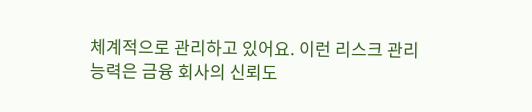체계적으로 관리하고 있어요. 이런 리스크 관리 능력은 금융 회사의 신뢰도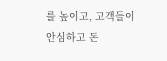를 높이고, 고객들이 안심하고 돈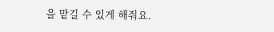을 맡길 수 있게 해줘요.